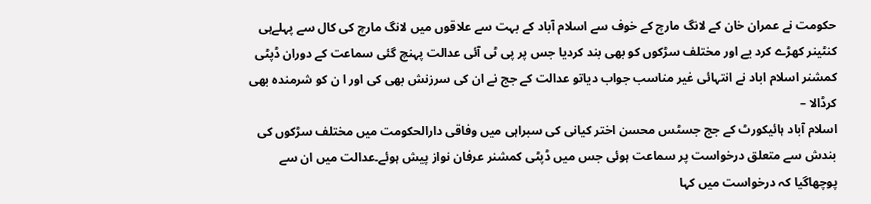حکومت نے عمران خان کے لانگ مارچ کے خوف سے اسلام آباد کے بہت سے علاقوں میں لانگ مارچ کی کال سے پہلےہی کنٹینر کھڑے کرد یے اور مختلف سڑکوں کو بھی بند کردیا جس پر پی ٹی آئی عدالت پہنچ گئی سماعت کے دوران ڈپٹی کمشنر اسلام اباد نے انتہائی غیر مناسب جواب دیاتو عدالت کے جج نے ان کی سرزنش بھی کی اور ا ن کو شرمندہ بھی کرڈالا –
اسلام آباد ہائیکورٹ کے جج جسٹس محسن اختر کیانی کی سبراہی میں وفاقی دارالحکومت میں مختلف سڑکوں کی بندش سے متعلق درخواست پر سماعت ہوئی جس میں ڈپٹی کمشنر عرفان نواز پیش ہوئے۔عدالت میں ان سے پوچھاگیا کہ درخواست میں کہا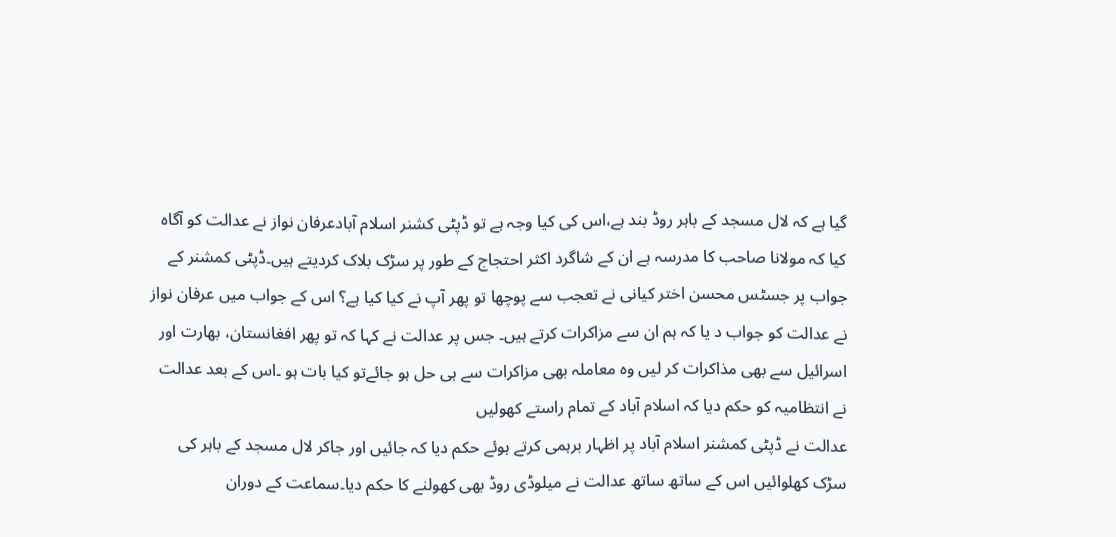گیا ہے کہ لال مسجد کے باہر روڈ بند ہے،اس کی کیا وجہ ہے تو ڈپٹی کشنر اسلام آبادعرفان نواز نے عدالت کو آگاہ کیا کہ مولانا صاحب کا مدرسہ ہے ان کے شاگرد اکثر احتجاج کے طور پر سڑک بلاک کردیتے ہیں۔ڈپٹی کمشنر کے جواب پر جسٹس محسن اختر کیانی نے تعجب سے پوچھا تو پھر آپ نے کیا کیا ہے؟ اس کے جواب میں عرفان نواز نے عدالت کو جواب د یا کہ ہم ان سے مزاکرات کرتے ہیں۔ جس پر عدالت نے کہا کہ تو پھر افغانستان، بھارت اور اسرائیل سے بھی مذاکرات کر لیں وہ معاملہ بھی مزاکرات سے ہی حل ہو جائےتو کیا بات ہو ۔اس کے بعد عدالت نے انتظامیہ کو حکم دیا کہ اسلام آباد کے تمام راستے کھولیں
عدالت نے ڈپٹی کمشنر اسلام آباد پر اظہار برہمی کرتے ہوئے حکم دیا کہ جائیں اور جاکر لال مسجد کے باہر کی سڑک کھلوائیں اس کے ساتھ ساتھ عدالت نے میلوڈی روڈ بھی کھولنے کا حکم دیا۔سماعت کے دوران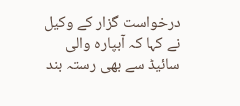درخواست گزار کے وکیل نے کہا کہ آبپارہ والی سائیڈ سے بھی رستہ بند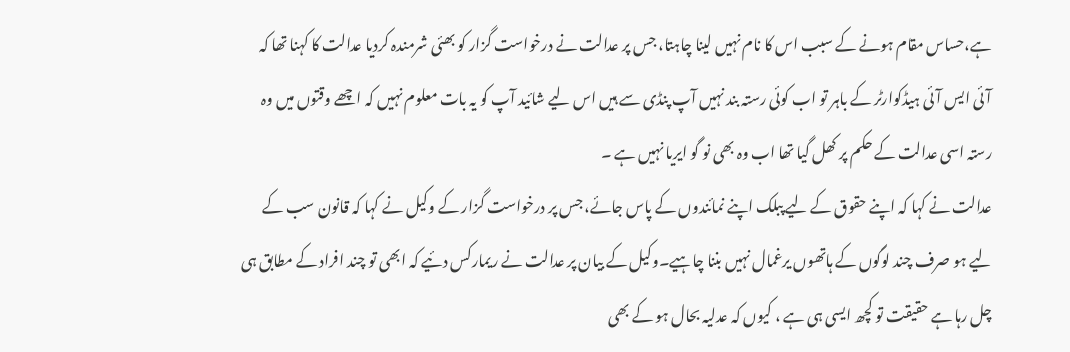ہے،حساس مقام ہونے کے سبب اس کا نام نہیں لینا چاہتا، جس پر عدالت نے درخواست گزار کو بھئی شرمندہ کردیا عدالت کا کہنا تھا کہ آئی ایس آئی ہیڈکوارٹر کے باہر تو اب کوئی رستہ بند نہیں آپ پنڈی سے ہیں اس لیے شائید آپ کو یہ بات معلوم نہیں کہ اچھے وقتوں میں وہ رستہ اسی عدالت کے حکم پر کھل گیا تھا اب وہ بھی نو گو ایریا نہیں ہے ۔
عدالت نے کہا کہ اپنے حقوق کے لیے پبلک اپنے نمائندوں کے پاس جائے، جس پر درخواست گزار کے وکیل نے کہا کہ قانون سب کے لیے ہو صرف چند لوگوں کے ہاتھوں یرغمال نہیں بننا چاہیے۔وکیل کے بیان پر عدالت نے ریمارکس دئیے کہ ابھی تو چند افراد کے مطابق ہی چل رہا ہے حقیقت تو کچھ ایسی ہی ہے ، کیوں کہ عدلیہ بحال ہو کے بھی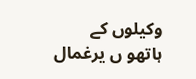وکیلوں کے ہاتھو ں یرغمال